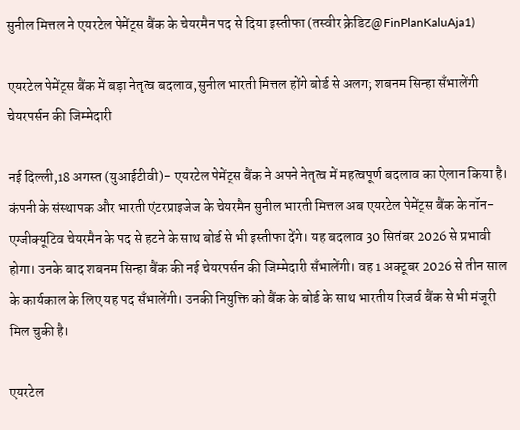सुनील मित्तल ने एयरटेल पेमेंट्स बैंक के चेयरमैन पद से दिया इस्तीफा (तस्वीर क्रेडिट@FinPlanKaluAja1)

एयरटेल पेमेंट्स बैंक में बड़ा नेतृत्व बदलाव,सुनील भारती मित्तल होंगे बोर्ड से अलग; शबनम सिन्हा सँभालेंगी चेयरपर्सन की जिम्मेदारी

नई दिल्ली,18 अगस्त (युआईटीवी)- एयरटेल पेमेंट्स बैंक ने अपने नेतृत्व में महत्वपूर्ण बदलाव का ऐलान किया है। कंपनी के संस्थापक और भारती एंटरप्राइजेज के चेयरमैन सुनील भारती मित्तल अब एयरटेल पेमेंट्स बैंक के नॉन-एग्जीक्यूटिव चेयरमैन के पद से हटने के साथ बोर्ड से भी इस्तीफा देंगे। यह बदलाव 30 सितंबर 2026 से प्रभावी होगा। उनके बाद शबनम सिन्हा बैंक की नई चेयरपर्सन की जिम्मेदारी सँभालेंगी। वह 1 अक्टूबर 2026 से तीन साल के कार्यकाल के लिए यह पद सँभालेंगी। उनकी नियुक्ति को बैंक के बोर्ड के साथ भारतीय रिजर्व बैंक से भी मंजूरी मिल चुकी है।

एयरटेल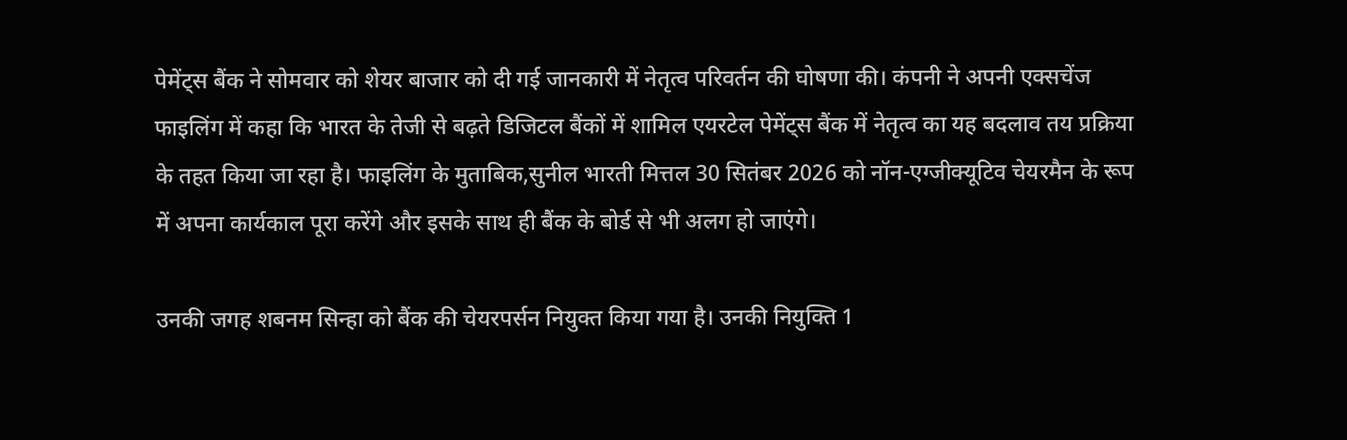पेमेंट्स बैंक ने सोमवार को शेयर बाजार को दी गई जानकारी में नेतृत्व परिवर्तन की घोषणा की। कंपनी ने अपनी एक्सचेंज फाइलिंग में कहा कि भारत के तेजी से बढ़ते डिजिटल बैंकों में शामिल एयरटेल पेमेंट्स बैंक में नेतृत्व का यह बदलाव तय प्रक्रिया के तहत किया जा रहा है। फाइलिंग के मुताबिक,सुनील भारती मित्तल 30 सितंबर 2026 को नॉन-एग्जीक्यूटिव चेयरमैन के रूप में अपना कार्यकाल पूरा करेंगे और इसके साथ ही बैंक के बोर्ड से भी अलग हो जाएंगे।

उनकी जगह शबनम सिन्हा को बैंक की चेयरपर्सन नियुक्त किया गया है। उनकी नियुक्ति 1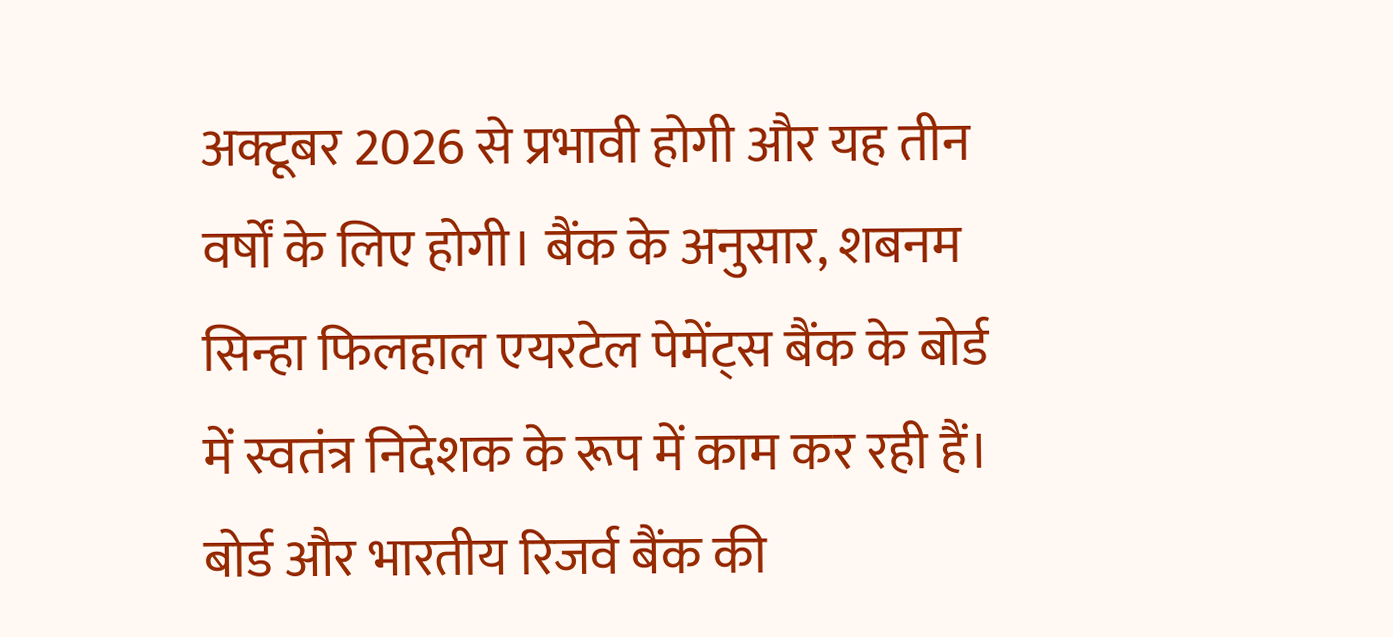अक्टूबर 2026 से प्रभावी होगी और यह तीन वर्षों के लिए होगी। बैंक के अनुसार, शबनम सिन्हा फिलहाल एयरटेल पेमेंट्स बैंक के बोर्ड में स्वतंत्र निदेशक के रूप में काम कर रही हैं। बोर्ड और भारतीय रिजर्व बैंक की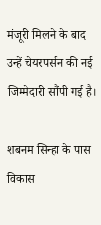मंजूरी मिलने के बाद उन्हें चेयरपर्सन की नई जिम्मेदारी सौंपी गई है।

शबनम सिन्हा के पास विकास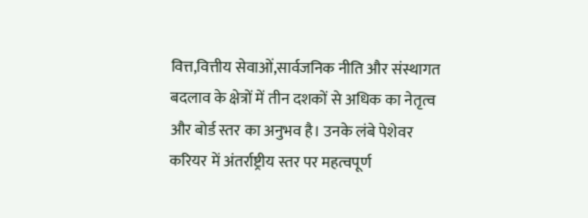वित्त,वित्तीय सेवाओं,सार्वजनिक नीति और संस्थागत बदलाव के क्षेत्रों में तीन दशकों से अधिक का नेतृत्व और बोर्ड स्तर का अनुभव है। उनके लंबे पेशेवर करियर में अंतर्राष्ट्रीय स्तर पर महत्वपूर्ण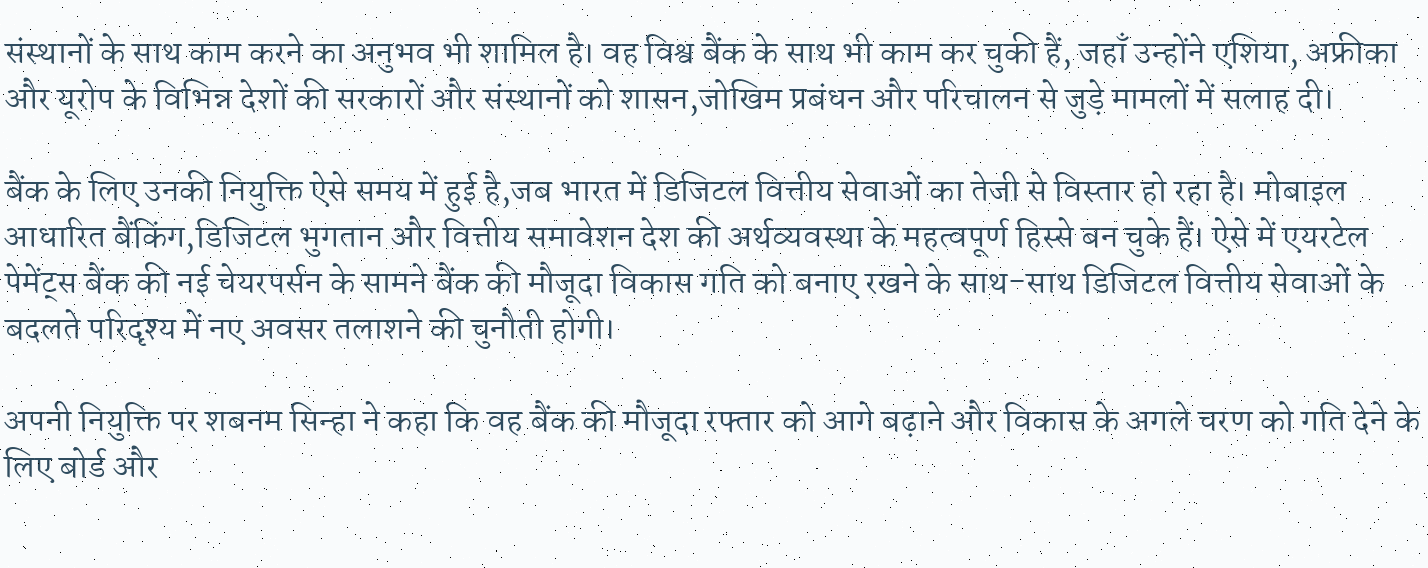संस्थानों के साथ काम करने का अनुभव भी शामिल है। वह विश्व बैंक के साथ भी काम कर चुकी हैं, जहाँ उन्होंने एशिया, अफ्रीका और यूरोप के विभिन्न देशों की सरकारों और संस्थानों को शासन,जोखिम प्रबंधन और परिचालन से जुड़े मामलों में सलाह दी।

बैंक के लिए उनकी नियुक्ति ऐसे समय में हुई है,जब भारत में डिजिटल वित्तीय सेवाओं का तेजी से विस्तार हो रहा है। मोबाइल आधारित बैंकिंग,डिजिटल भुगतान और वित्तीय समावेशन देश की अर्थव्यवस्था के महत्वपूर्ण हिस्से बन चुके हैं। ऐसे में एयरटेल पेमेंट्स बैंक की नई चेयरपर्सन के सामने बैंक की मौजूदा विकास गति को बनाए रखने के साथ-साथ डिजिटल वित्तीय सेवाओं के बदलते परिदृश्य में नए अवसर तलाशने की चुनौती होगी।

अपनी नियुक्ति पर शबनम सिन्हा ने कहा कि वह बैंक की मौजूदा रफ्तार को आगे बढ़ाने और विकास के अगले चरण को गति देने के लिए बोर्ड और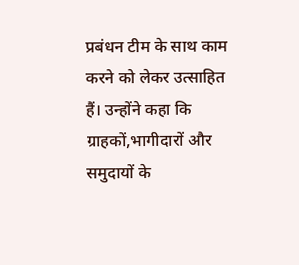प्रबंधन टीम के साथ काम करने को लेकर उत्साहित हैं। उन्होंने कहा कि ग्राहकों,भागीदारों और समुदायों के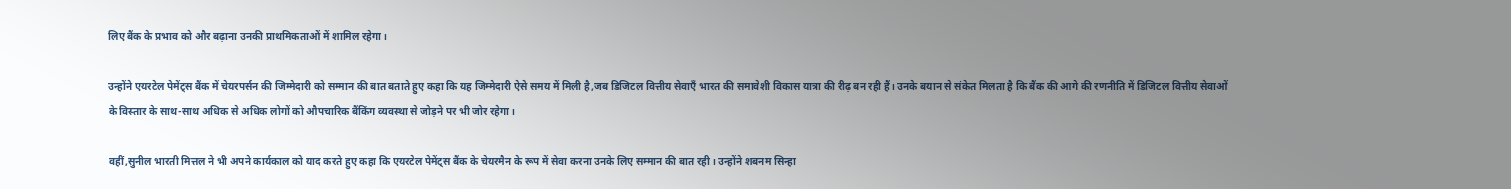लिए बैंक के प्रभाव को और बढ़ाना उनकी प्राथमिकताओं में शामिल रहेगा।

उन्होंने एयरटेल पेमेंट्स बैंक में चेयरपर्सन की जिम्मेदारी को सम्मान की बात बताते हुए कहा कि यह जिम्मेदारी ऐसे समय में मिली है,जब डिजिटल वित्तीय सेवाएँ भारत की समावेशी विकास यात्रा की रीढ़ बन रही हैं। उनके बयान से संकेत मिलता है कि बैंक की आगे की रणनीति में डिजिटल वित्तीय सेवाओं के विस्तार के साथ-साथ अधिक से अधिक लोगों को औपचारिक बैंकिंग व्यवस्था से जोड़ने पर भी जोर रहेगा।

वहीं,सुनील भारती मित्तल ने भी अपने कार्यकाल को याद करते हुए कहा कि एयरटेल पेमेंट्स बैंक के चेयरमैन के रूप में सेवा करना उनके लिए सम्मान की बात रही। उन्होंने शबनम सिन्हा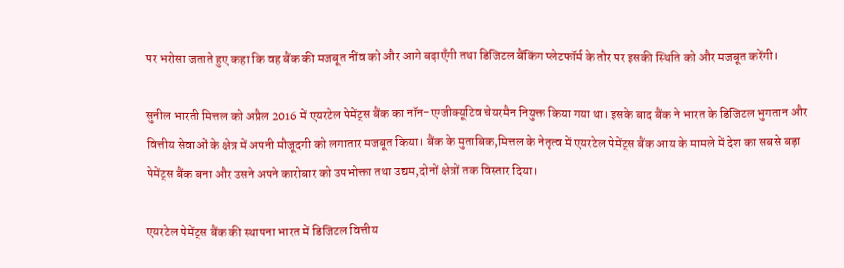पर भरोसा जताते हुए कहा कि वह बैंक की मजबूत नींव को और आगे बढ़ाएँगी तथा डिजिटल बैंकिंग प्लेटफॉर्म के तौर पर इसकी स्थिति को और मजबूत करेंगी।

सुनील भारती मित्तल को अप्रैल 2016 में एयरटेल पेमेंट्स बैंक का नॉन-एग्जीक्यूटिव चेयरमैन नियुक्त किया गया था। इसके बाद बैंक ने भारत के डिजिटल भुगतान और वित्तीय सेवाओं के क्षेत्र में अपनी मौजूदगी को लगातार मजबूत किया। बैंक के मुताबिक,मित्तल के नेतृत्व में एयरटेल पेमेंट्स बैंक आय के मामले में देश का सबसे बड़ा पेमेंट्स बैंक बना और उसने अपने कारोबार को उपभोक्ता तथा उद्यम,दोनों क्षेत्रों तक विस्तार दिया।

एयरटेल पेमेंट्स बैंक की स्थापना भारत में डिजिटल वित्तीय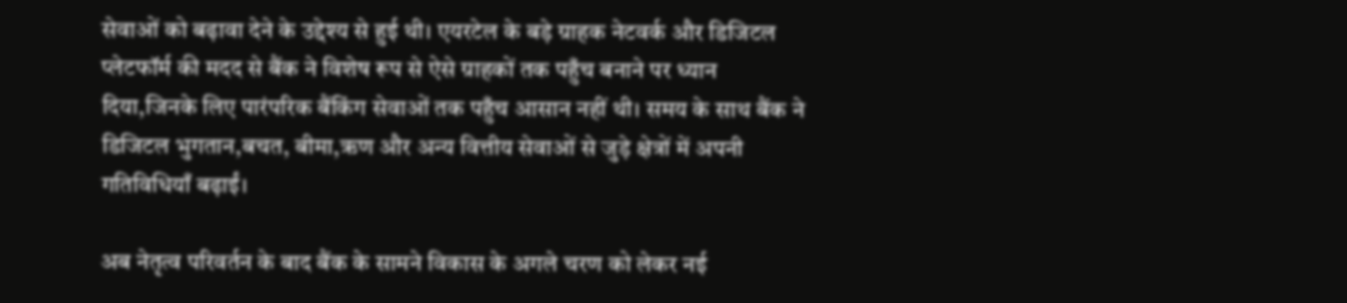सेवाओं को बढ़ावा देने के उद्देश्य से हुई थी। एयरटेल के बड़े ग्राहक नेटवर्क और डिजिटल प्लेटफॉर्म की मदद से बैंक ने विशेष रूप से ऐसे ग्राहकों तक पहुँच बनाने पर ध्यान दिया,जिनके लिए पारंपरिक बैंकिंग सेवाओं तक पहुँच आसान नहीं थी। समय के साथ बैंक ने डिजिटल भुगतान,बचत, बीमा,ऋण और अन्य वित्तीय सेवाओं से जुड़े क्षेत्रों में अपनी गतिविधियाँ बढ़ाईं।

अब नेतृत्व परिवर्तन के बाद बैंक के सामने विकास के अगले चरण को लेकर नई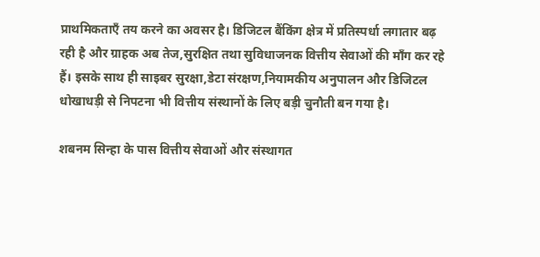प्राथमिकताएँ तय करने का अवसर है। डिजिटल बैंकिंग क्षेत्र में प्रतिस्पर्धा लगातार बढ़ रही है और ग्राहक अब तेज,सुरक्षित तथा सुविधाजनक वित्तीय सेवाओं की माँग कर रहे हैं। इसके साथ ही साइबर सुरक्षा,डेटा संरक्षण,नियामकीय अनुपालन और डिजिटल धोखाधड़ी से निपटना भी वित्तीय संस्थानों के लिए बड़ी चुनौती बन गया है।

शबनम सिन्हा के पास वित्तीय सेवाओं और संस्थागत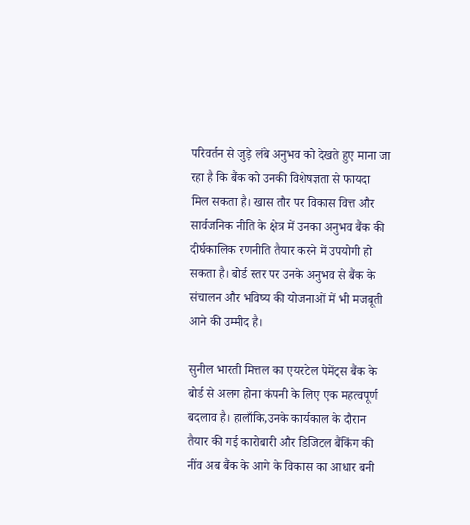परिवर्तन से जुड़े लंबे अनुभव को देखते हुए माना जा रहा है कि बैंक को उनकी विशेषज्ञता से फायदा मिल सकता है। खास तौर पर विकास वित्त और सार्वजनिक नीति के क्षेत्र में उनका अनुभव बैंक की दीर्घकालिक रणनीति तैयार करने में उपयोगी हो सकता है। बोर्ड स्तर पर उनके अनुभव से बैंक के संचालन और भविष्य की योजनाओं में भी मजबूती आने की उम्मीद है।

सुनील भारती मित्तल का एयरटेल पेमेंट्स बैंक के बोर्ड से अलग होना कंपनी के लिए एक महत्वपूर्ण बदलाव है। हालाँकि,उनके कार्यकाल के दौरान तैयार की गई कारोबारी और डिजिटल बैंकिंग की नींव अब बैंक के आगे के विकास का आधार बनी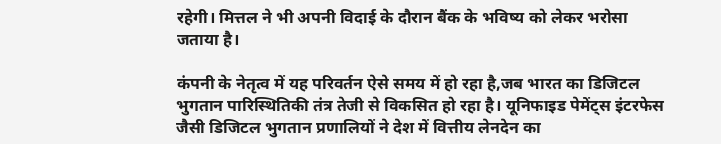रहेगी। मित्तल ने भी अपनी विदाई के दौरान बैंक के भविष्य को लेकर भरोसा जताया है।

कंपनी के नेतृत्व में यह परिवर्तन ऐसे समय में हो रहा है,जब भारत का डिजिटल भुगतान पारिस्थितिकी तंत्र तेजी से विकसित हो रहा है। यूनिफाइड पेमेंट्स इंटरफेस जैसी डिजिटल भुगतान प्रणालियों ने देश में वित्तीय लेनदेन का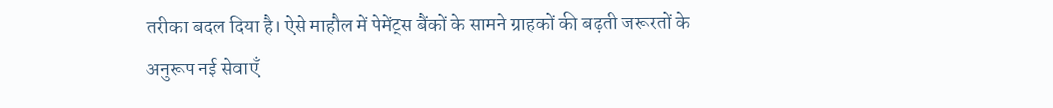तरीका बदल दिया है। ऐसे माहौल में पेमेंट्स बैंकों के सामने ग्राहकों की बढ़ती जरूरतों के अनुरूप नई सेवाएँ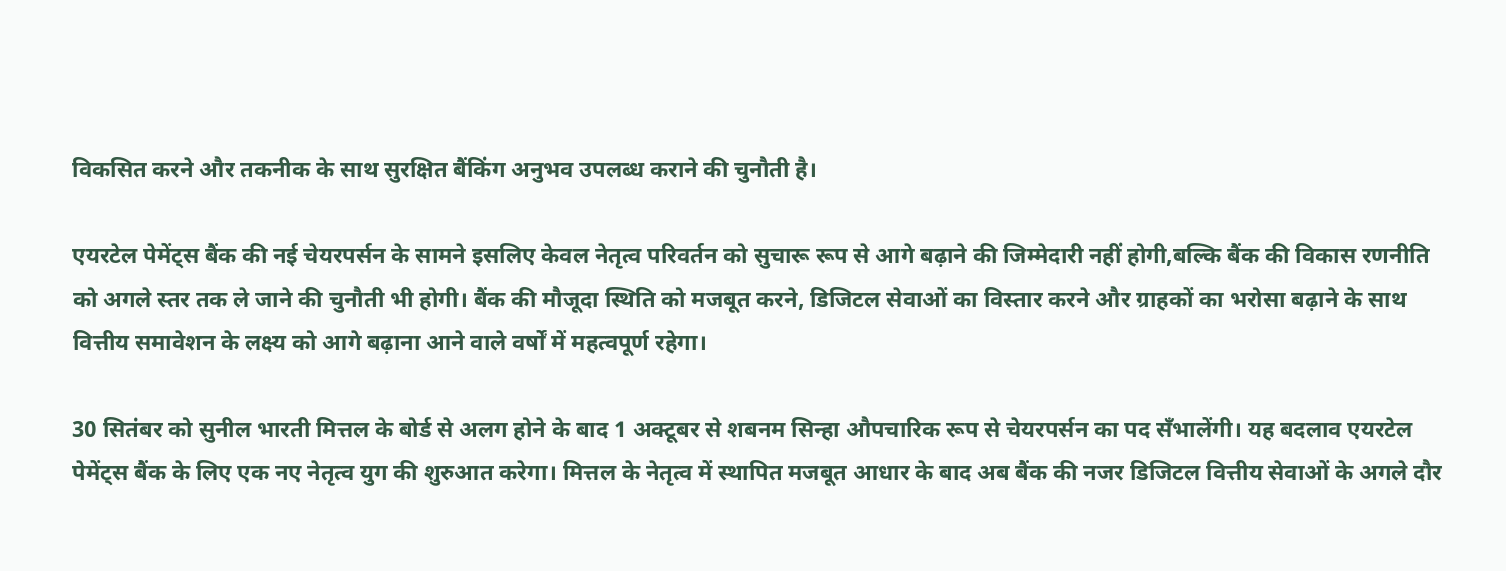विकसित करने और तकनीक के साथ सुरक्षित बैंकिंग अनुभव उपलब्ध कराने की चुनौती है।

एयरटेल पेमेंट्स बैंक की नई चेयरपर्सन के सामने इसलिए केवल नेतृत्व परिवर्तन को सुचारू रूप से आगे बढ़ाने की जिम्मेदारी नहीं होगी,बल्कि बैंक की विकास रणनीति को अगले स्तर तक ले जाने की चुनौती भी होगी। बैंक की मौजूदा स्थिति को मजबूत करने, डिजिटल सेवाओं का विस्तार करने और ग्राहकों का भरोसा बढ़ाने के साथ वित्तीय समावेशन के लक्ष्य को आगे बढ़ाना आने वाले वर्षों में महत्वपूर्ण रहेगा।

30 सितंबर को सुनील भारती मित्तल के बोर्ड से अलग होने के बाद 1 अक्टूबर से शबनम सिन्हा औपचारिक रूप से चेयरपर्सन का पद सँभालेंगी। यह बदलाव एयरटेल पेमेंट्स बैंक के लिए एक नए नेतृत्व युग की शुरुआत करेगा। मित्तल के नेतृत्व में स्थापित मजबूत आधार के बाद अब बैंक की नजर डिजिटल वित्तीय सेवाओं के अगले दौर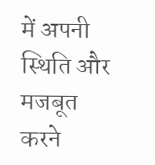में अपनी स्थिति और मजबूत करने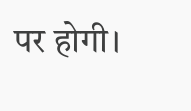पर होगी।